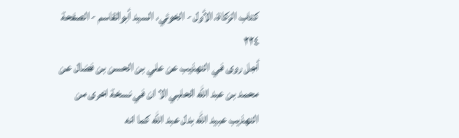كتاب الزكاة، الأول - الخوئي، السيد أبوالقاسم - الصفحة ٢٢٤
أجل روى في التهذيب عن علي بن الحسن بن فضال عن محمد بن عبد الله الحلبي الا ان في نسخة اخرى من التهذيب عبيد الله بدل عبد الله كما انه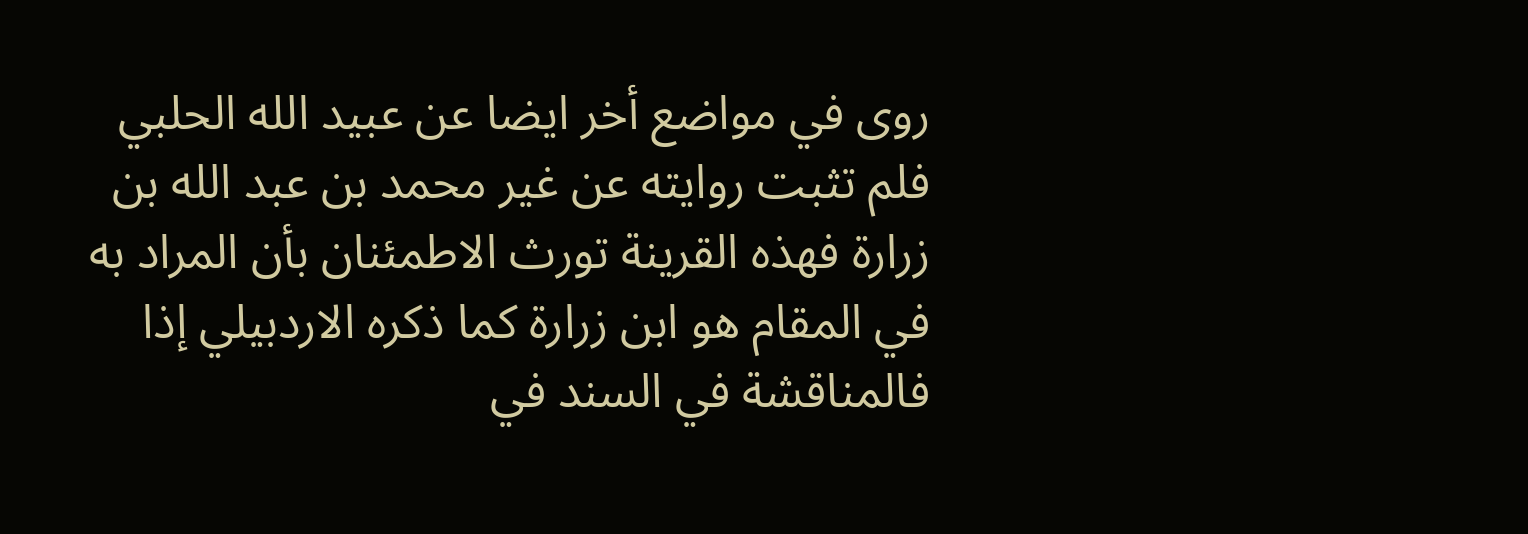روى في مواضع أخر ايضا عن عبيد الله الحلبي فلم تثبت روايته عن غير محمد بن عبد الله بن زرارة فهذه القرينة تورث الاطمئنان بأن المراد به في المقام هو ابن زرارة كما ذكره الاردبيلي إذا فالمناقشة في السند في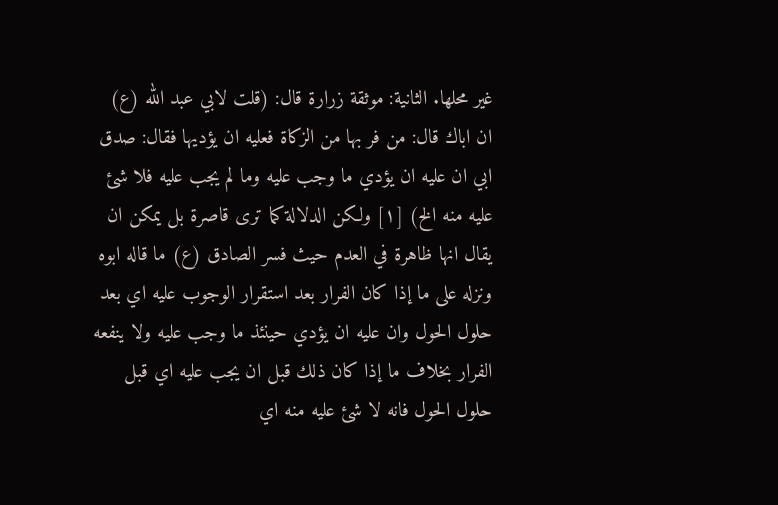غير محلها. الثانية: موثقة زرارة قال: (قلت لابي عبد الله (ع) ان اباك قال: من فر بها من الزكاة فعليه ان يؤديها فقال: صدق ابي ان عليه ان يؤدي ما وجب عليه وما لم يجب عليه فلا شئ عليه منه الخ) [١] ولكن الدلالة كما ترى قاصرة بل يمكن ان يقال انها ظاهرة في العدم حيث فسر الصادق (ع) ما قاله ابوه ونزله على ما إذا كان الفرار بعد استقرار الوجوب عليه اي بعد حلول الحول وان عليه ان يؤدي حينئذ ما وجب عليه ولا ينفعه الفرار بخلاف ما إذا كان ذلك قبل ان يجب عليه اي قبل حلول الحول فانه لا شئ عليه منه اي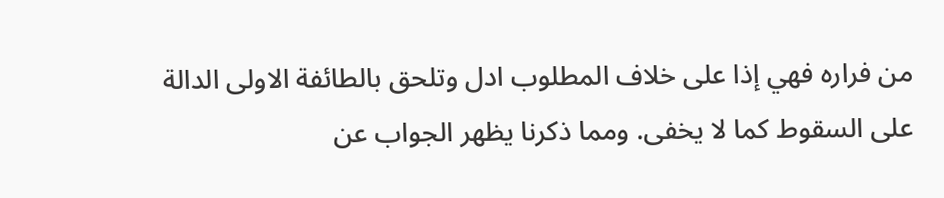من فراره فهي إذا على خلاف المطلوب ادل وتلحق بالطائفة الاولى الدالة على السقوط كما لا يخفى. ومما ذكرنا يظهر الجواب عن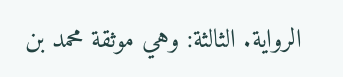الرواية. الثالثة: وهي موثقة محمد بن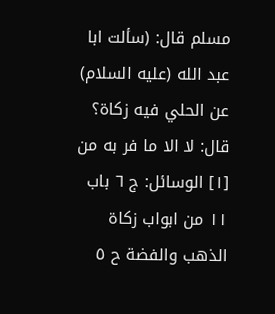مسلم قال: (سألت ابا عبد الله (عليه السلام) عن الحلي فيه زكاة؟ قال: لا الا ما فر به من
[١] الوسائل: ج ٦ باب ١١ من ابواب زكاة الذهب والفضة ح ٥